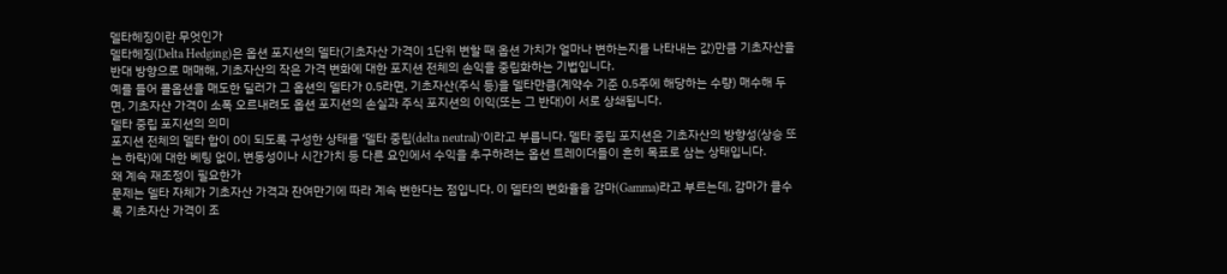델타헤징이란 무엇인가
델타헤징(Delta Hedging)은 옵션 포지션의 델타(기초자산 가격이 1단위 변할 때 옵션 가치가 얼마나 변하는지를 나타내는 값)만큼 기초자산을 반대 방향으로 매매해, 기초자산의 작은 가격 변화에 대한 포지션 전체의 손익을 중립화하는 기법입니다.
예를 들어 콜옵션을 매도한 딜러가 그 옵션의 델타가 0.5라면, 기초자산(주식 등)을 델타만큼(계약수 기준 0.5주에 해당하는 수량) 매수해 두면, 기초자산 가격이 소폭 오르내려도 옵션 포지션의 손실과 주식 포지션의 이익(또는 그 반대)이 서로 상쇄됩니다.
델타 중립 포지션의 의미
포지션 전체의 델타 합이 0이 되도록 구성한 상태를 ‘델타 중립(delta neutral)’이라고 부릅니다. 델타 중립 포지션은 기초자산의 방향성(상승 또는 하락)에 대한 베팅 없이, 변동성이나 시간가치 등 다른 요인에서 수익을 추구하려는 옵션 트레이더들이 흔히 목표로 삼는 상태입니다.
왜 계속 재조정이 필요한가
문제는 델타 자체가 기초자산 가격과 잔여만기에 따라 계속 변한다는 점입니다. 이 델타의 변화율을 감마(Gamma)라고 부르는데, 감마가 클수록 기초자산 가격이 조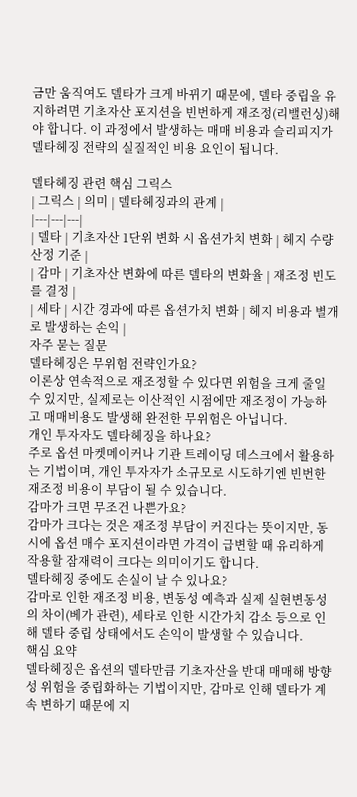금만 움직여도 델타가 크게 바뀌기 때문에, 델타 중립을 유지하려면 기초자산 포지션을 빈번하게 재조정(리밸런싱)해야 합니다. 이 과정에서 발생하는 매매 비용과 슬리피지가 델타헤징 전략의 실질적인 비용 요인이 됩니다.

델타헤징 관련 핵심 그릭스
| 그릭스 | 의미 | 델타헤징과의 관계 |
|---|---|---|
| 델타 | 기초자산 1단위 변화 시 옵션가치 변화 | 헤지 수량 산정 기준 |
| 감마 | 기초자산 변화에 따른 델타의 변화율 | 재조정 빈도를 결정 |
| 세타 | 시간 경과에 따른 옵션가치 변화 | 헤지 비용과 별개로 발생하는 손익 |
자주 묻는 질문
델타헤징은 무위험 전략인가요?
이론상 연속적으로 재조정할 수 있다면 위험을 크게 줄일 수 있지만, 실제로는 이산적인 시점에만 재조정이 가능하고 매매비용도 발생해 완전한 무위험은 아닙니다.
개인 투자자도 델타헤징을 하나요?
주로 옵션 마켓메이커나 기관 트레이딩 데스크에서 활용하는 기법이며, 개인 투자자가 소규모로 시도하기엔 빈번한 재조정 비용이 부담이 될 수 있습니다.
감마가 크면 무조건 나쁜가요?
감마가 크다는 것은 재조정 부담이 커진다는 뜻이지만, 동시에 옵션 매수 포지션이라면 가격이 급변할 때 유리하게 작용할 잠재력이 크다는 의미이기도 합니다.
델타헤징 중에도 손실이 날 수 있나요?
감마로 인한 재조정 비용, 변동성 예측과 실제 실현변동성의 차이(베가 관련), 세타로 인한 시간가치 감소 등으로 인해 델타 중립 상태에서도 손익이 발생할 수 있습니다.
핵심 요약
델타헤징은 옵션의 델타만큼 기초자산을 반대 매매해 방향성 위험을 중립화하는 기법이지만, 감마로 인해 델타가 계속 변하기 때문에 지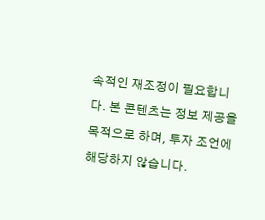속적인 재조정이 필요합니다. 본 콘텐츠는 정보 제공을 목적으로 하며, 투자 조언에 해당하지 않습니다.